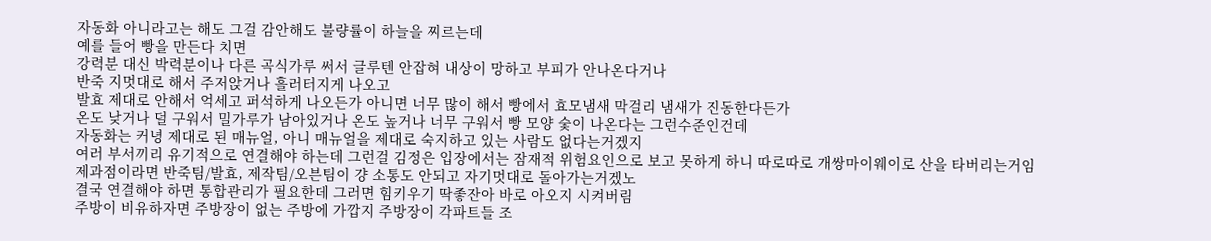자동화 아니라고는 해도 그걸 감안해도 불량률이 하늘을 찌르는데
예를 들어 빵을 만든다 치면
강력분 대신 박력분이나 다른 곡식가루 써서 글루텐 안잡혀 내상이 망하고 부피가 안나온다거나
반죽 지멋대로 해서 주저앉거나 흘러터지게 나오고
발효 제대로 안해서 억세고 퍼석하게 나오든가 아니면 너무 많이 해서 빵에서 효모냄새 막걸리 냄새가 진동한다든가
온도 낮거나 덜 구워서 밀가루가 남아있거나 온도 높거나 너무 구워서 빵 모양 숯이 나온다는 그런수준인건데
자동화는 커녕 제대로 된 매뉴얼, 아니 매뉴얼을 제대로 숙지하고 있는 사람도 없다는거겠지
여러 부서끼리 유기적으로 연결해야 하는데 그런걸 김정은 입장에서는 잠재적 위험요인으로 보고 못하게 하니 따로따로 개쌍마이웨이로 산을 타버리는거임
제과점이라면 반죽팀/발효, 제작팀/오븐팀이 걍 소통도 안되고 자기멋대로 돌아가는거겠노
결국 연결해야 하면 통합관리가 필요한데 그러면 힘키우기 딱좋잔아 바로 아오지 시켜버림
주방이 비유하자면 주방장이 없는 주방에 가깝지 주방장이 각파트들 조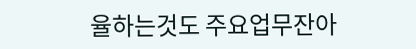율하는것도 주요업무잔아